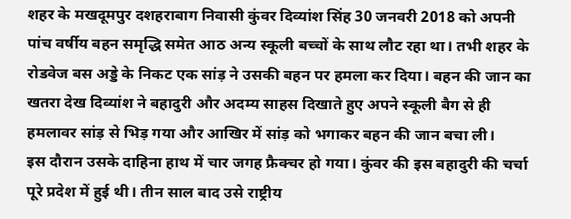शहर के मखदूमपुर दशहराबाग निवासी कुंवर दिव्यांश सिंह 30 जनवरी 2018 को अपनी पांच वर्षीय बहन समृद्धि समेत आठ अन्य स्कूली बच्चों के साथ लौट रहा था। तभी शहर के रोडवेज बस अड्डे के निकट एक सांड़ ने उसकी बहन पर हमला कर दिया। बहन की जान का खतरा देख दिव्यांश ने बहादुरी और अदम्य साहस दिखाते हुए अपने स्कूली बैग से ही हमलावर सांड़ से भिड़ गया और आखिर में सांड़ को भगाकर बहन की जान बचा ली।
इस दौरान उसके दाहिना हाथ में चार जगह फ्रैक्चर हो गया। कुंवर की इस बहादुरी की चर्चा पूरे प्रदेश में हुई थी। तीन साल बाद उसे राष्ट्रीय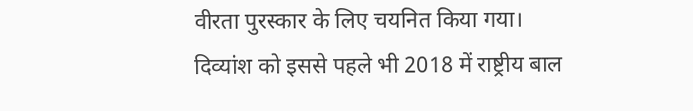वीरता पुरस्कार के लिए चयनित किया गया।
दिव्यांश को इससे पहले भी 2018 में राष्ट्रीय बाल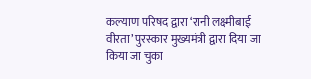कल्याण परिषद द्वारा ‘रानी लक्ष्मीबाई वीरता’ पुरस्कार मुख्यमंत्री द्वारा दिया जा किया जा चुका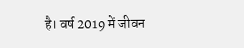है। वर्ष 2019 में जीवन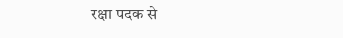रक्षा पदक से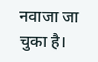नवाजा जा चुका है।